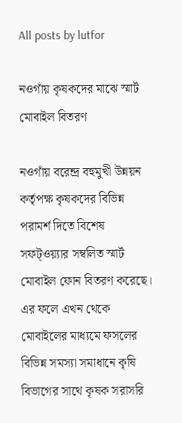All posts by lutfor

নওগাঁয় কৃষকদের মাঝে স্মার্ট মোবাইল বিতরণ

নওগাঁয় বরেন্দ্র বহুমুখী উন্নয়ন কর্তৃপক্ষ কৃষকদের বিভিন্ন পরামর্শ দিতে বিশেষ সফট্ওয়্যার সম্বলিত স্মার্ট মোবাইল ফোন বিতরণ করেছে। এর ফলে এখন থেকে মোবাইলের মাধ্যমে ফসলের বিভিন্ন সমস্যা সমাধানে কৃষি বিভাগের সাথে কৃষক সরাসরি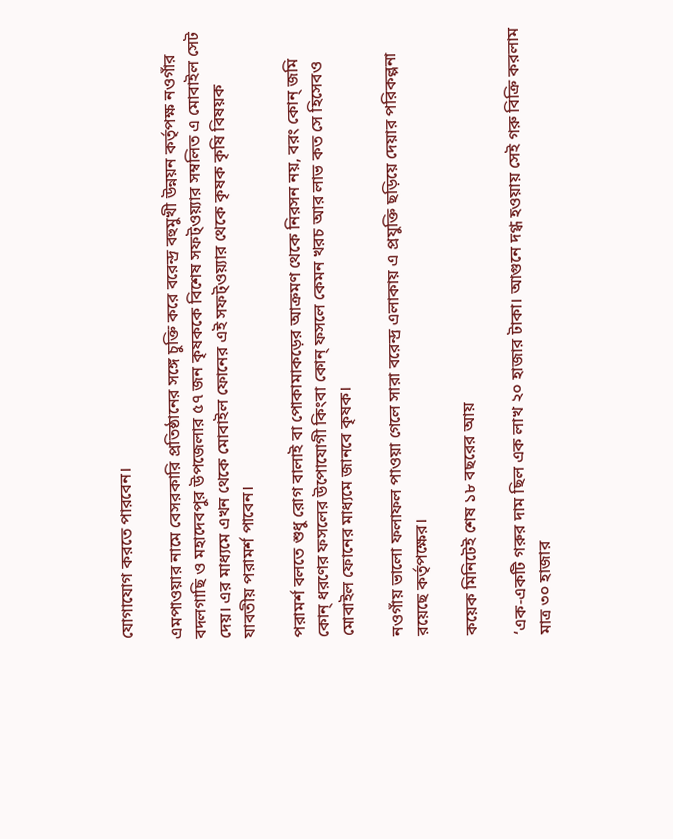যোগাযোগ করতে পারবেন।

এমপাওয়ার নামে বেসরকারি প্রতিষ্ঠানের সঙ্গে চুক্তি করে বরেন্দ্র বহুমুখী উন্নয়ন কর্তৃপক্ষ নওগাঁর বদলগাছি ও মহাদেবপুর উপজেলার ৫৭ জন কৃষককে বিশেষ সফট্ওয়্যার সম্বলিত এ মোবাইল সেট দেয়। এর মাধ্যমে এখন থেকে মোবাইল ফোনের এই সফট্ওয়্যার থেকে কৃষক কৃষি বিষয়ক যাবতীয় পরামর্শ পাবেন।

পরামর্শ বলতে শুধু রোগ বালাই বা পোকামাকড়ের আক্রমণ থেকে নিরসন নয়, বরং কোন্ জমি কোন্ ধরণের ফসলের উপোযোগী কিংবা কোন্ ফসলে কেমন খরচ আর লাভ কত সে হিসেবও মোবাইল ফোনের মাধ্যমে জানবে কৃষক।

নওগাঁয় ভালো ফলাফল পাওয়া গেলে সারা বরেন্দ্র এলাকায় এ প্রযুক্তি ছড়িয়ে দেয়ার পরিকল্পনা রয়েছে কর্তৃপক্ষের।

কয়েক মিনিটেই শেষ ১৮ বছরের আয়

‘এক-একটি গরুর দাম ছিল এক লাখ ২০ হাজার টাকা। আগুনে দগ্ধ হওয়ায় সেই গরু বিক্রি করলাম মাত্র ৩০ হাজার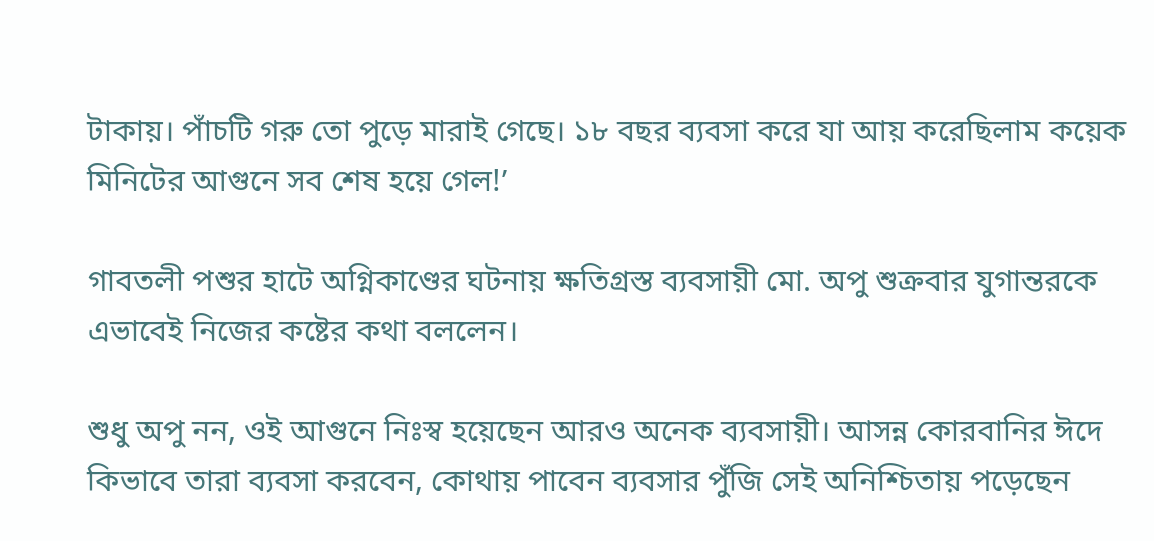টাকায়। পাঁচটি গরু তো পুড়ে মারাই গেছে। ১৮ বছর ব্যবসা করে যা আয় করেছিলাম কয়েক মিনিটের আগুনে সব শেষ হয়ে গেল!’

গাবতলী পশুর হাটে অগ্নিকাণ্ডের ঘটনায় ক্ষতিগ্রস্ত ব্যবসায়ী মো. অপু শুক্রবার যুগান্তরকে এভাবেই নিজের কষ্টের কথা বললেন।

শুধু অপু নন, ওই আগুনে নিঃস্ব হয়েছেন আরও অনেক ব্যবসায়ী। আসন্ন কোরবানির ঈদে কিভাবে তারা ব্যবসা করবেন, কোথায় পাবেন ব্যবসার পুঁজি সেই অনিশ্চিতায় পড়েছেন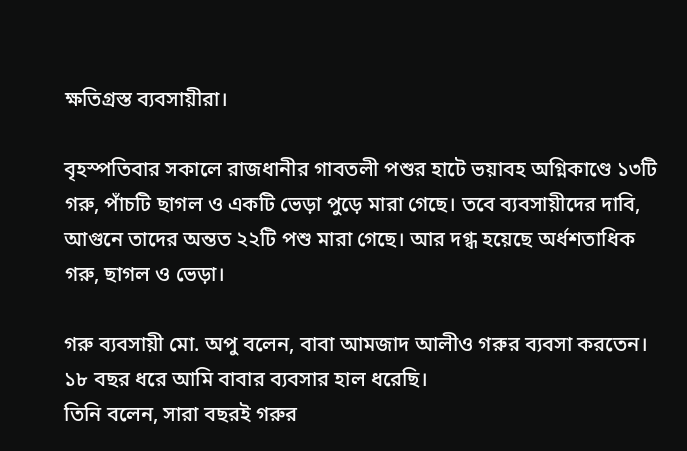ক্ষতিগ্রস্ত ব্যবসায়ীরা।

বৃহস্পতিবার সকালে রাজধানীর গাবতলী পশুর হাটে ভয়াবহ অগ্নিকাণ্ডে ১৩টি গরু, পাঁচটি ছাগল ও একটি ভেড়া পুড়ে মারা গেছে। তবে ব্যবসায়ীদের দাবি, আগুনে তাদের অন্তত ২২টি পশু মারা গেছে। আর দগ্ধ হয়েছে অর্ধশতাধিক গরু, ছাগল ও ভেড়া।

গরু ব্যবসায়ী মো. অপু বলেন, বাবা আমজাদ আলীও গরুর ব্যবসা করতেন। ১৮ বছর ধরে আমি বাবার ব্যবসার হাল ধরেছি।
তিনি বলেন, সারা বছরই গরুর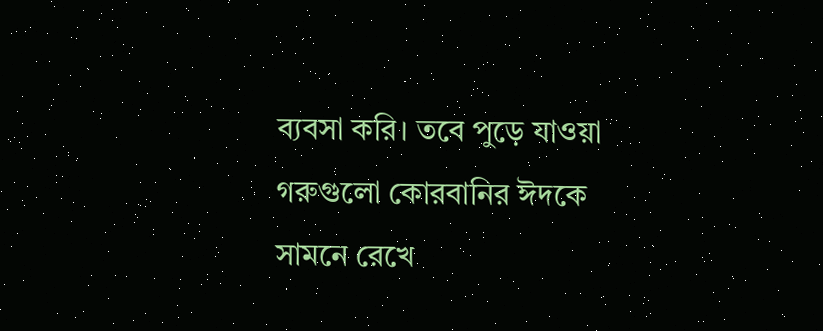ব্যবসা করি। তবে পুড়ে যাওয়া গরুগুলো কোরবানির ঈদকে সামনে রেখে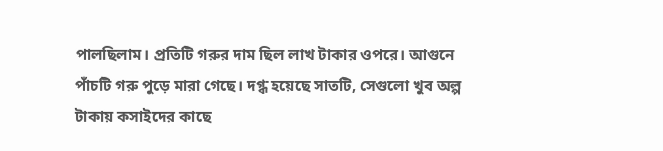পালছিলাম। প্রতিটি গরুর দাম ছিল লাখ টাকার ওপরে। আগুনে পাঁচটি গরু পুড়ে মারা গেছে। দগ্ধ হয়েছে সাতটি, সেগুলো খুব অল্প টাকায় কসাইদের কাছে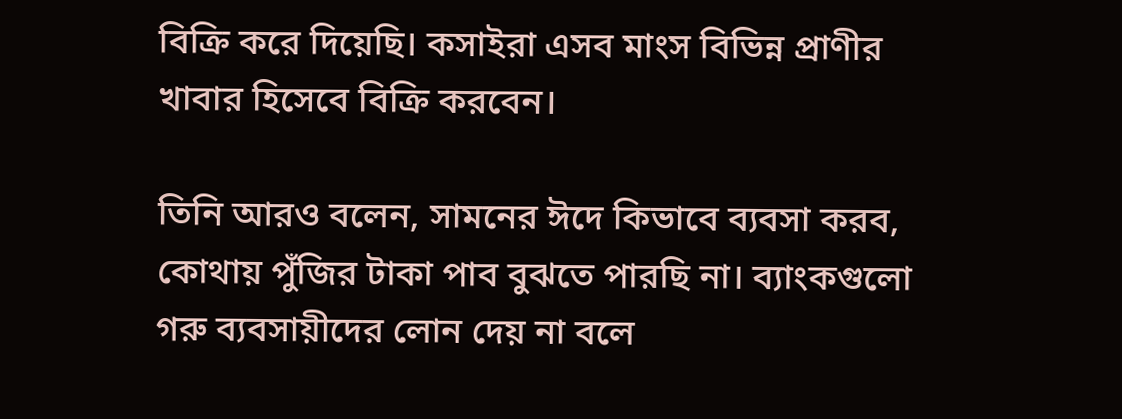বিক্রি করে দিয়েছি। কসাইরা এসব মাংস বিভিন্ন প্রাণীর খাবার হিসেবে বিক্রি করবেন।

তিনি আরও বলেন, সামনের ঈদে কিভাবে ব্যবসা করব, কোথায় পুঁজির টাকা পাব বুঝতে পারছি না। ব্যাংকগুলো গরু ব্যবসায়ীদের লোন দেয় না বলে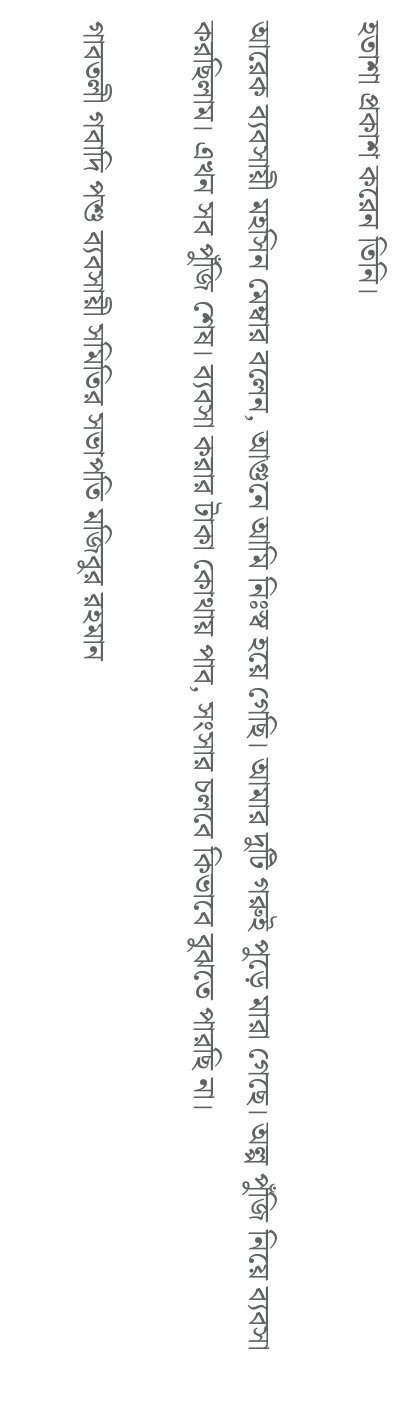হতাশা প্রকাশ করেন তিনি।

আরেক ব্যবসায়ী মহসিন মেম্বার বলেন, আগুনে আমি নিঃস্ব হয়ে গেছি। আমার দুটি গরুই পুড়ে মারা গেছে। অল্প পুঁজি নিয়ে ব্যবসা করছিলাম। এখন সব পুঁজি শেষ। ব্যবসা করার টাকা কোথায় পাব, সংসার চলবে কিভাবে বুঝতে পারছি না।

গাবতলী গবাদি পশু ব্যবসায়ী সমিতির সভাপতি মজিবুর রহমান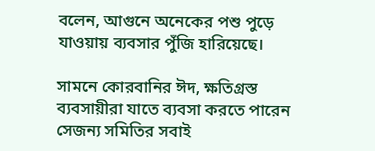বলেন, আগুনে অনেকের পশু পুড়ে যাওয়ায় ব্যবসার পুঁজি হারিয়েছে।

সামনে কোরবানির ঈদ, ক্ষতিগ্রস্ত ব্যবসায়ীরা যাতে ব্যবসা করতে পারেন সেজন্য সমিতির সবাই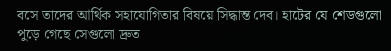বসে তাদের আর্থিক সহাযোগিতার বিষয়ে সিদ্ধান্ত দেব। হাটের যে শেডগুলো পুড়ে গেছে সেগুলো দ্রুত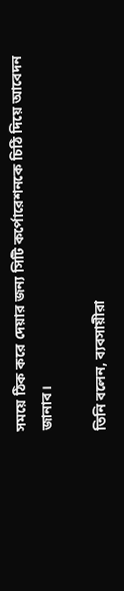সময়ে ঠিক করে দেয়ার জন্য সিটি কর্পোরেশনকে চিঠি দিয়ে আবেদন জানাব।

তিনি বলেন, ব্যবসায়ীরা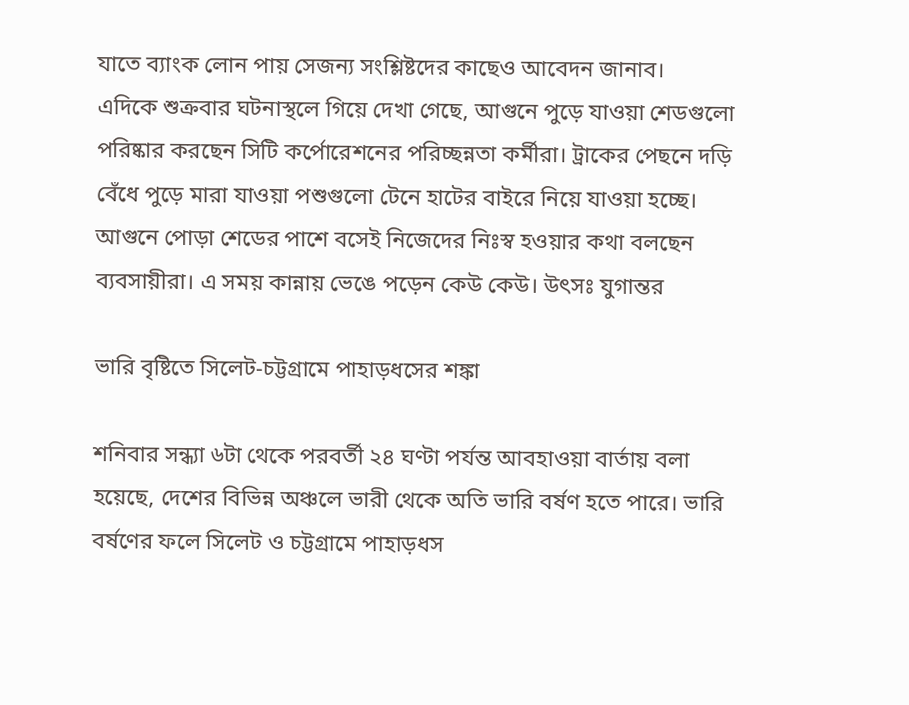যাতে ব্যাংক লোন পায় সেজন্য সংশ্লিষ্টদের কাছেও আবেদন জানাব।
এদিকে শুক্রবার ঘটনাস্থলে গিয়ে দেখা গেছে, আগুনে পুড়ে যাওয়া শেডগুলো পরিষ্কার করছেন সিটি কর্পোরেশনের পরিচ্ছন্নতা কর্মীরা। ট্রাকের পেছনে দড়ি বেঁধে পুড়ে মারা যাওয়া পশুগুলো টেনে হাটের বাইরে নিয়ে যাওয়া হচ্ছে। আগুনে পোড়া শেডের পাশে বসেই নিজেদের নিঃস্ব হওয়ার কথা বলছেন ব্যবসায়ীরা। এ সময় কান্নায় ভেঙে পড়েন কেউ কেউ। উৎসঃ যুগান্তর

ভারি বৃষ্টিতে সিলেট-চট্টগ্রামে পাহাড়ধসের শঙ্কা

শনিবার সন্ধ্যা ৬টা থেকে পরবর্তী ২৪ ঘণ্টা পর্যন্ত আবহাওয়া বার্তায় বলা হয়েছে, দেশের বিভিন্ন অঞ্চলে ভারী থেকে অতি ভারি বর্ষণ হতে পারে। ভারি বর্ষণের ফলে সিলেট ও চট্টগ্রামে পাহাড়ধস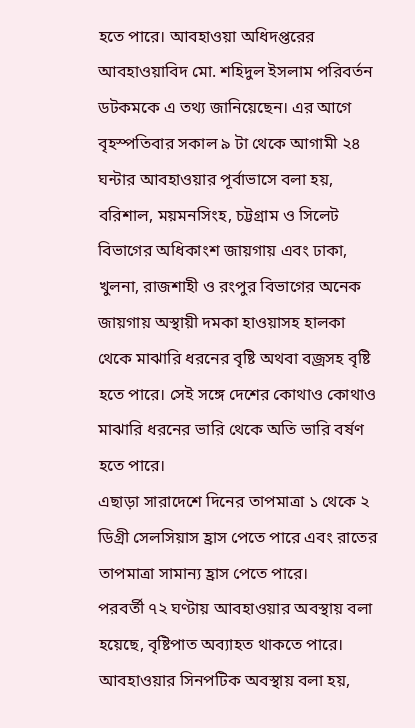হতে পারে। আবহাওয়া অধিদপ্তরের আবহাওয়াবিদ মো. শহিদুল ইসলাম পরিবর্তন ডটকমকে এ তথ্য জানিয়েছেন। এর আগে বৃহস্পতিবার সকাল ৯ টা থেকে আগামী ২৪ ঘন্টার আবহাওয়ার পূর্বাভাসে বলা হয়, বরিশাল, ময়মনসিংহ, চট্টগ্রাম ও সিলেট বিভাগের অধিকাংশ জায়গায় এবং ঢাকা, খুলনা, রাজশাহী ও রংপুর বিভাগের অনেক জায়গায় অস্থায়ী দমকা হাওয়াসহ হালকা থেকে মাঝারি ধরনের বৃষ্টি অথবা বজ্রসহ বৃষ্টি হতে পারে। সেই সঙ্গে দেশের কোথাও কোথাও মাঝারি ধরনের ভারি থেকে অতি ভারি বর্ষণ হতে পারে।
এছাড়া সারাদেশে দিনের তাপমাত্রা ১ থেকে ২ ডিগ্রী সেলসিয়াস হ্রাস পেতে পারে এবং রাতের তাপমাত্রা সামান্য হ্রাস পেতে পারে।
পরবর্তী ৭২ ঘণ্টায় আবহাওয়ার অবস্থায় বলা হয়েছে, বৃষ্টিপাত অব্যাহত থাকতে পারে।
আবহাওয়ার সিনপটিক অবস্থায় বলা হয়,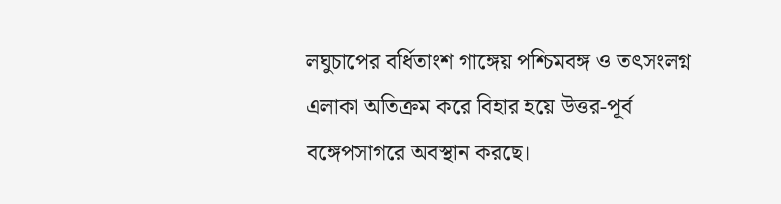লঘুচাপের বর্ধিতাংশ গাঙ্গেয় পশ্চিমবঙ্গ ও তৎসংলগ্ন এলাকা অতিক্রম করে বিহার হয়ে উত্তর-পূর্ব বঙ্গেপসাগরে অবস্থান করছে।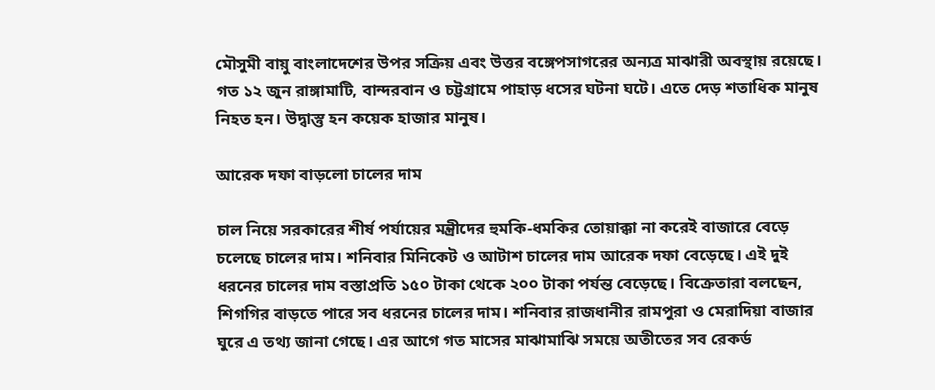মৌসুমী বায়ু বাংলাদেশের উপর সক্রিয় এবং উত্তর বঙ্গেপসাগরের অন্যত্র মাঝারী অবস্থায় রয়েছে।
গত ১২ জুন রাঙ্গামাটি, বান্দরবান ও চট্টগ্রামে পাহাড় ধসের ঘটনা ঘটে। এতে দেড় শতাধিক মানুষ নিহত হন। উদ্বাস্তু হন কয়েক হাজার মানুষ।

আরেক দফা বাড়লো চালের দাম

চাল নিয়ে সরকারের শীর্ষ পর্যায়ের মন্ত্রীদের হুমকি-ধমকির তোয়াক্কা না করেই বাজারে বেড়ে চলেছে চালের দাম। শনিবার মিনিকেট ও আটাশ চালের দাম আরেক দফা বেড়েছে। এই দুই ধরনের চালের দাম বস্তাপ্রতি ১৫০ টাকা থেকে ২০০ টাকা পর্যন্ত বেড়েছে। বিক্রেতারা বলছেন, শিগগির বাড়তে পারে সব ধরনের চালের দাম। শনিবার রাজধানীর রামপুরা ও মেরাদিয়া বাজার ঘুরে এ তথ্য জানা গেছে। এর আগে গত মাসের মাঝামাঝি সময়ে অতীতের সব রেকর্ড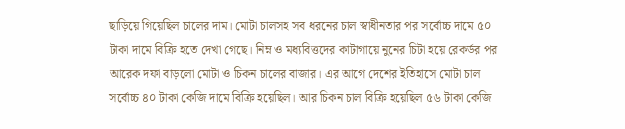ছাড়িয়ে গিয়েছিল চালের দাম। মোটা চালসহ সব ধরনের চাল স্বাধীনতার পর সর্বোচ্চ দামে ৫০ টাকা দামে বিক্রি হতে দেখা গেছে। নিম্ন ও মধ্যবিত্তদের কাটাগায়ে নুনের চিটা হয়ে রেকর্ডর পর আরেক দফা বাড়লো মোটা ও চিকন চালের বাজার। এর আগে দেশের ইতিহাসে মোটা চাল সর্বোচ্চ ৪০ টাকা কেজি দামে বিক্রি হয়েছিল। আর চিকন চাল বিক্রি হয়েছিল ৫৬ টাকা কেজি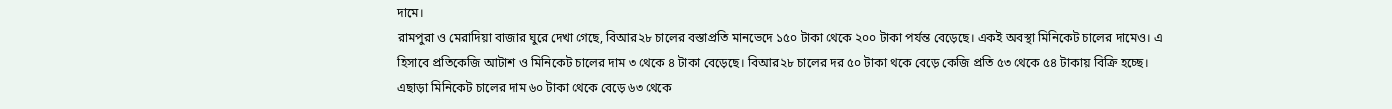দামে।
রামপুরা ও মেরাদিয়া বাজার ঘুরে দেখা গেছে, বিআর২৮ চালের বস্তাপ্রতি মানভেদে ১৫০ টাকা থেকে ২০০ টাকা পর্যন্ত বেড়েছে। একই অবস্থা মিনিকেট চালের দামেও। এ হিসাবে প্রতিকেজি আটাশ ও মিনিকেট চালের দাম ৩ থেকে ৪ টাকা বেড়েছে। বিআর২৮ চালের দর ৫০ টাকা থকে বেড়ে কেজি প্রতি ৫৩ থেকে ৫৪ টাকায় বিক্রি হচ্ছে। এছাড়া মিনিকেট চালের দাম ৬০ টাকা থেকে বেড়ে ৬৩ থেকে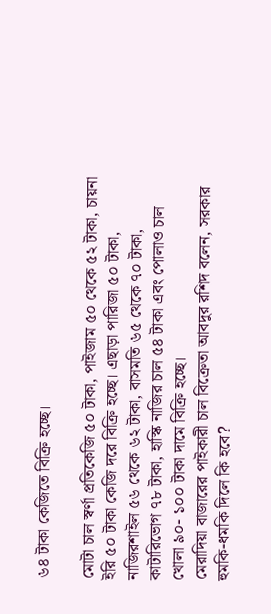৬৪ টাকা কেজিতে বিক্রি হচ্ছে।

মোটা চাল স্বর্ণা প্রতিকেজি ৫০ টাকা, পাইজাম ৫০ থেকে ৫২ টাকা, চায়না ইরি ৫০ টাকা কেজি দরে বিক্রি হচ্ছে। এছাড়া পারিজা ৫০ টাকা, নাজিরশাইল ৫৬ থেকে ৬২ টাকা, বাসমতি ৬৫ থেকে ৭০ টাকা, কাটারিভোগ ৭৮ টাকা, হাস্কি নাজির চাল ৫৪ টাকা এবং পোলাও চাল খোলা ৯০- ১০০ টাকা দামে বিক্রি হচ্ছে।
মেরাদিয়া বাজারের পাইকারী চাল বিক্রেতা আবদুর রশিদ বলেন, সরকার হুমকি-ধমকি দিলে কি হবে?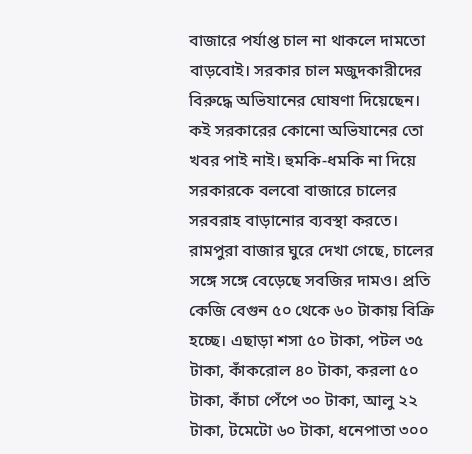বাজারে পর্যাপ্ত চাল না থাকলে দামতো বাড়বোই। সরকার চাল মজুদকারীদের বিরুদ্ধে অভিযানের ঘোষণা দিয়েছেন। কই সরকারের কোনো অভিযানের তো খবর পাই নাই। হুমকি-ধমকি না দিয়ে সরকারকে বলবো বাজারে চালের সরবরাহ বাড়ানোর ব্যবস্থা করতে।
রামপুরা বাজার ঘুরে দেখা গেছে, চালের সঙ্গে সঙ্গে বেড়েছে সবজির দামও। প্রতি কেজি বেগুন ৫০ থেকে ৬০ টাকায় বিক্রি হচ্ছে। এছাড়া শসা ৫০ টাকা, পটল ৩৫ টাকা, কাঁকরোল ৪০ টাকা, করলা ৫০ টাকা, কাঁচা পেঁপে ৩০ টাকা, আলু ২২ টাকা, টমেটো ৬০ টাকা, ধনেপাতা ৩০০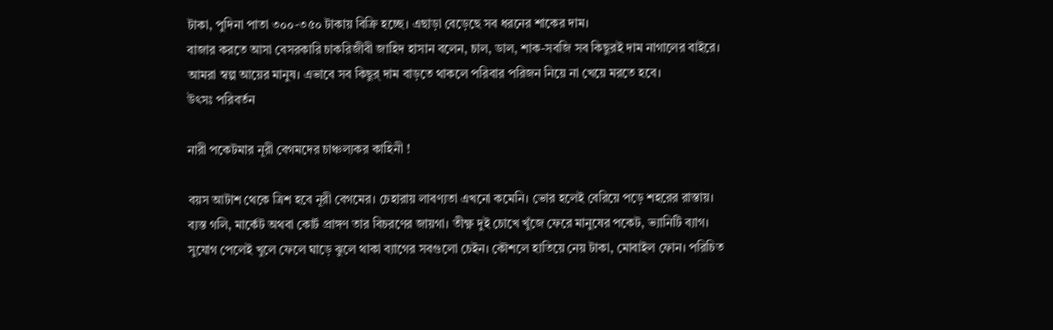টাকা, পুদিনা পাতা ৩০০-৩৫০ টাকায় বিক্রি হচ্ছে। এছাড়া বেড়েছে সব ধরনের শাকের দাম।
বাজার করতে আসা বেসরকারি চাকরিজীবী জাহিদ হাসান বলেন, চাল, ডাল, শাক-সবজি সব কিছুরই দাম নাগালের বাইরে। আমরা স্বল্প আয়ের মানুষ। এভাবে সব কিছুর্ দাম বাড়তে থাকলে পরিবার পরিজন নিয়ে না খেয়ে মরতে হবে।
উৎসঃ পরিবর্তন

নারী পকেটমার নূরী বেগমদের চাঞ্চল্যকর কাহিনী !

বয়স আটাশ থেকে ত্রিশ হবে নূরী বেগমের। চেহারায় লাবণ্যতা এখনো কমেনি। ভোর হলেই বেরিয়ে পড়ে শহরের রাস্তায়। ব্যস্ত গলি, মার্কেট অথবা কোর্ট প্রাঙ্গণ তার বিচরণের জায়গা। তীক্ষ্ণ দুই চোখে খুঁজে ফেরে মানুষের পকেট, ভ্যানিটি ব্যাগ। সুযোগ পেলেই খুলে ফেলে ঘাড়ে ঝুলে থাকা ব্যাগের সবগুলো চেইন। কৌশলে হাতিয়ে নেয় টাকা, মোবাইল ফোন। পরিচিত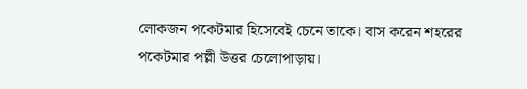লোকজন পকেটমার হিসেবেই চেনে তাকে। বাস করেন শহরের পকেটমার পল্লী উত্তর চেলোপাড়ায়।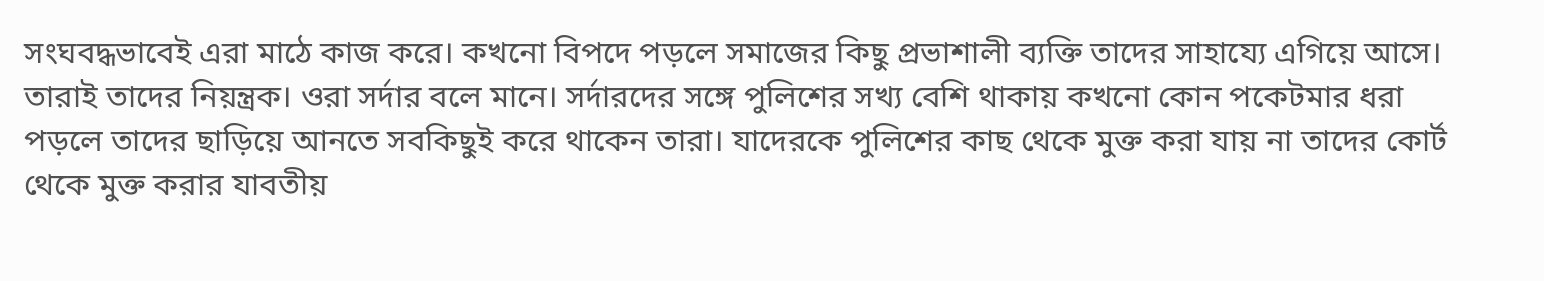সংঘবদ্ধভাবেই এরা মাঠে কাজ করে। কখনো বিপদে পড়লে সমাজের কিছু প্রভাশালী ব্যক্তি তাদের সাহায্যে এগিয়ে আসে। তারাই তাদের নিয়ন্ত্রক। ওরা সর্দার বলে মানে। সর্দারদের সঙ্গে পুলিশের সখ্য বেশি থাকায় কখনো কোন পকেটমার ধরা পড়লে তাদের ছাড়িয়ে আনতে সবকিছুই করে থাকেন তারা। যাদেরকে পুলিশের কাছ থেকে মুক্ত করা যায় না তাদের কোর্ট থেকে মুক্ত করার যাবতীয়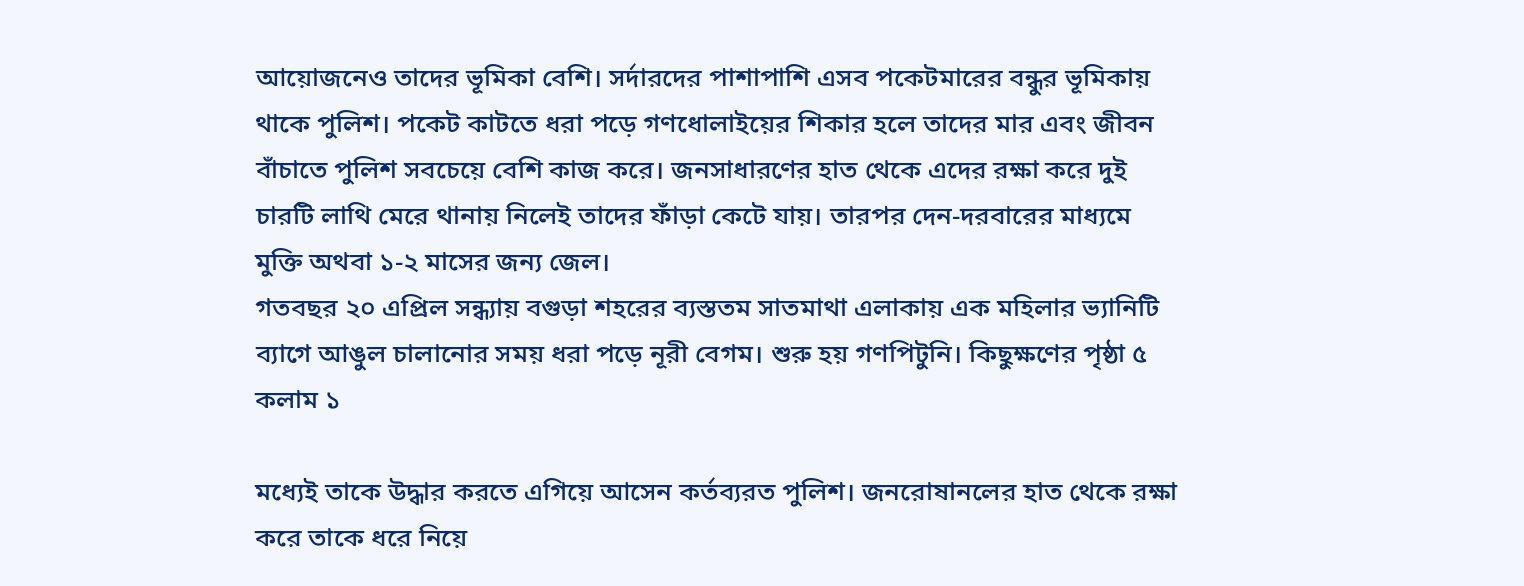আয়োজনেও তাদের ভূমিকা বেশি। সর্দারদের পাশাপাশি এসব পকেটমারের বন্ধুর ভূমিকায় থাকে পুলিশ। পকেট কাটতে ধরা পড়ে গণধোলাইয়ের শিকার হলে তাদের মার এবং জীবন বাঁচাতে পুলিশ সবচেয়ে বেশি কাজ করে। জনসাধারণের হাত থেকে এদের রক্ষা করে দুই চারটি লাথি মেরে থানায় নিলেই তাদের ফাঁড়া কেটে যায়। তারপর দেন-দরবারের মাধ্যমে মুক্তি অথবা ১-২ মাসের জন্য জেল।
গতবছর ২০ এপ্রিল সন্ধ্যায় বগুড়া শহরের ব্যস্ততম সাতমাথা এলাকায় এক মহিলার ভ্যানিটি ব্যাগে আঙুল চালানোর সময় ধরা পড়ে নূরী বেগম। শুরু হয় গণপিটুনি। কিছুক্ষণের পৃষ্ঠা ৫ কলাম ১

মধ্যেই তাকে উদ্ধার করতে এগিয়ে আসেন কর্তব্যরত পুলিশ। জনরোষানলের হাত থেকে রক্ষা করে তাকে ধরে নিয়ে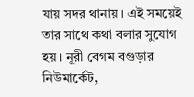যায় সদর থানায়। এই সময়েই তার সাথে কথা বলার সুযোগ হয়। নূরী বেগম বগুড়ার নিউমার্কেট,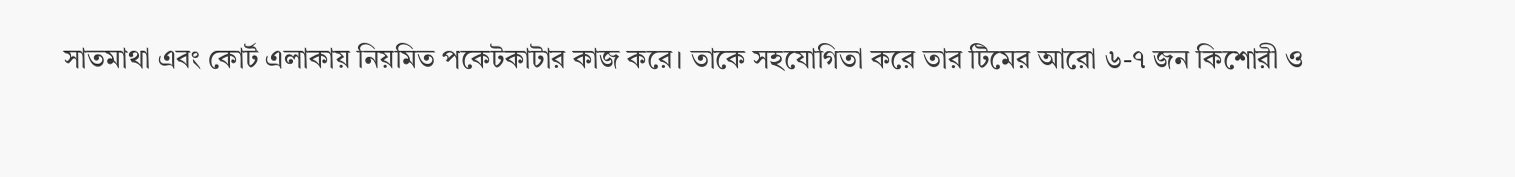সাতমাথা এবং কোর্ট এলাকায় নিয়মিত পকেটকাটার কাজ করে। তাকে সহযোগিতা করে তার টিমের আরো ৬-৭ জন কিশোরী ও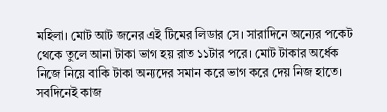মহিলা। মোট আট জনের এই টিমের লিডার সে। সারাদিনে অন্যের পকেট থেকে তুলে আনা টাকা ভাগ হয় রাত ১১টার পরে। মোট টাকার অর্ধেক নিজে নিয়ে বাকি টাকা অন্যদের সমান করে ভাগ করে দেয় নিজ হাতে। সবদিনেই কাজ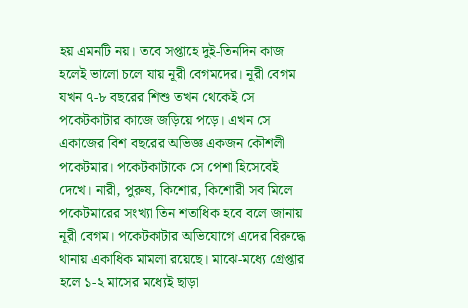হয় এমনটি নয়। তবে সপ্তাহে দুই-তিনদিন কাজ হলেই ভালো চলে যায় নূরী বেগমদের। নূরী বেগম যখন ৭-৮ বছরের শিশু তখন থেকেই সে পকেটকাটার কাজে জড়িয়ে পড়ে। এখন সে একাজের বিশ বছরের অভিজ্ঞ একজন কৌশলী পকেটমার। পকেটকাটাকে সে পেশা হিসেবেই দেখে। নারী, পুরুষ, কিশোর, কিশোরী সব মিলে পকেটমারের সংখ্যা তিন শতাধিক হবে বলে জানায় নূরী বেগম। পকেটকাটার অভিযোগে এদের বিরুদ্ধে থানায় একাধিক মামলা রয়েছে। মাঝে-মধ্যে গ্রেপ্তার হলে ১-২ মাসের মধ্যেই ছাড়া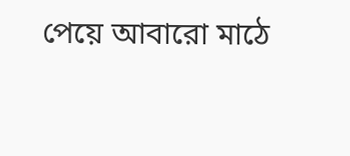পেয়ে আবারো মাঠে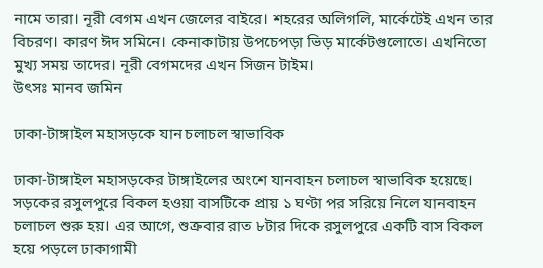নামে তারা। নূরী বেগম এখন জেলের বাইরে। শহরের অলিগলি, মার্কেটেই এখন তার বিচরণ। কারণ ঈদ সমিনে। কেনাকাটায় উপচেপড়া ভিড় মার্কেটগুলোতে। এখনিতো মুখ্য সময় তাদের। নূরী বেগমদের এখন সিজন টাইম।
উৎসঃ মানব জমিন

ঢাকা-টাঙ্গাইল মহাসড়কে যান চলাচল স্বাভাবিক

ঢাকা-টাঙ্গাইল মহাসড়কের টাঙ্গাইলের অংশে যানবাহন চলাচল স্বাভাবিক হয়েছে। সড়কের রসুলপুরে বিকল হওয়া বাসটিকে প্রায় ১ ঘণ্টা পর সরিয়ে নিলে যানবাহন চলাচল শুরু হয়। এর আগে, শুক্রবার রাত ৮টার দিকে রসুলপুরে একটি বাস বিকল হয়ে পড়লে ঢাকাগামী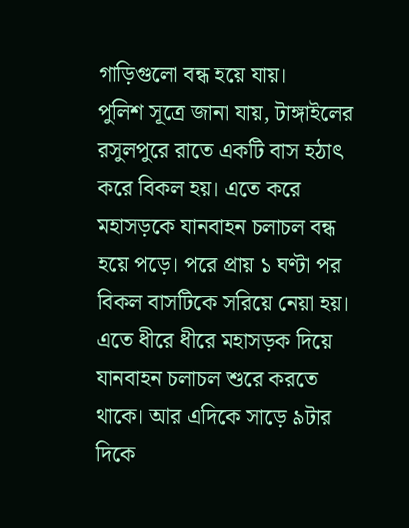গাড়িগুলো বন্ধ হয়ে যায়।
পুলিশ সূত্রে জানা যায়, টাঙ্গাইলের রসুলপুরে রাতে একটি বাস হঠাৎ করে বিকল হয়। এতে করে মহাসড়কে যানবাহন চলাচল বন্ধ হয়ে পড়ে। পরে প্রায় ১ ঘণ্টা পর বিকল বাসটিকে সরিয়ে নেয়া হয়। এতে ধীরে ধীরে মহাসড়ক দিয়ে যানবাহন চলাচল শুরে করতে থাকে। আর এদিকে সাড়ে ৯টার দিকে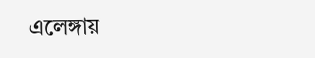এলেঙ্গায়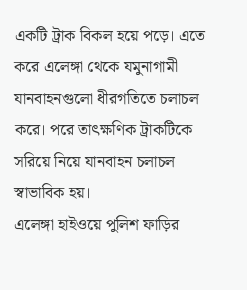একটি ট্রাক বিকল হয়ে পড়ে। এতে করে এলেঙ্গা থেকে যমুনাগামী যানবাহনগুলো ধীরগতিতে চলাচল করে। পরে তাৎক্ষণিক ট্রাকটিকে সরিয়ে নিয়ে যানবাহন চলাচল স্বাভাবিক হয়।
এলেঙ্গা হাইওয়ে পুলিশ ফাড়ির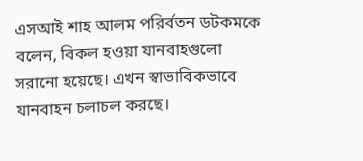এসআই শাহ আলম পরির্বতন ডটকমকে বলেন, বিকল হওয়া যানবাহগুলো সরানো হয়েছে। এখন স্বাভাবিকভাবে যানবাহন চলাচল করছে।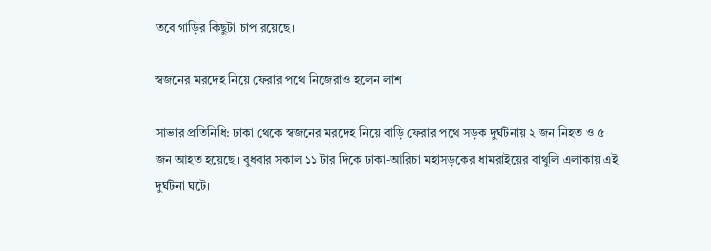তবে গাড়ির কিছুটা চাপ রয়েছে।

স্বজনের মরদেহ নিয়ে ফেরার পথে নিজেরাও হলেন লাশ

সাভার প্রতিনিধি: ঢাকা থেকে স্বজনের মরদেহ নিয়ে বাড়ি ফেরার পথে সড়ক দুর্ঘটনায় ২ জন নিহত ও ৫ জন আহত হয়েছে। বুধবার সকাল ১১ টার দিকে ঢাকা-আরিচা মহাসড়কের ধামরাইয়ের বাথুলি এলাকায় এই দুর্ঘটনা ঘটে।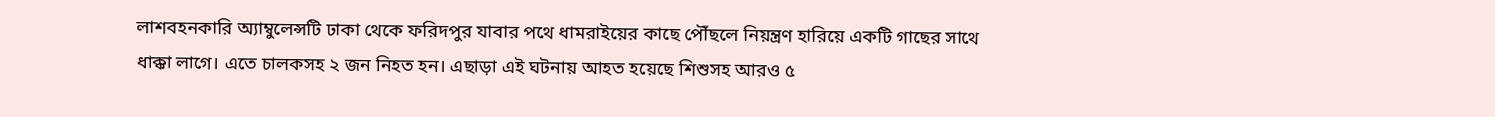লাশবহনকারি অ্যাম্বুলেন্সটি ঢাকা থেকে ফরিদপুর যাবার পথে ধামরাইয়ের কাছে পৌঁছলে নিয়ন্ত্রণ হারিয়ে একটি গাছের সাথে ধাক্কা লাগে। এতে চালকসহ ২ জন নিহত হন। এছাড়া এই ঘটনায় আহত হয়েছে শিশুসহ আরও ৫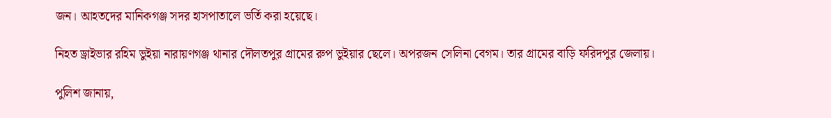জন। আহতদের মানিকগঞ্জ সদর হাসপাতালে ভর্তি করা হয়েছে।

নিহত ড্রাইভার রহিম ভুইয়া নারায়ণগঞ্জ থানার দৌলতপুর গ্রামের রুপ ভুইয়ার ছেলে। অপরজন সেলিনা বেগম। তার গ্রামের বাড়ি ফরিদপুর জেলায়।

পুলিশ জানায়,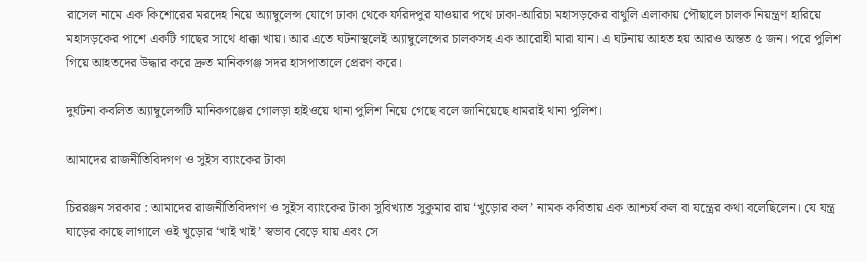রাসেল নামে এক কিশোরের মরদেহ নিয়ে অ্যাম্বুলেন্স যোগে ঢাকা থেকে ফরিদপুর যাওয়ার পথে ঢাকা-আরিচা মহাসড়কের বাথুলি এলাকায় পৌছালে চালক নিয়ন্ত্রণ হারিয়ে মহাসড়কের পাশে একটি গাছের সাথে ধাক্কা খায়। আর এতে ঘটনাস্থলেই অ্যাম্বুলেন্সের চালকসহ এক আরোহী মারা যান। এ ঘটনায় আহত হয় আরও অন্তত ৫ জন। পরে পুলিশ গিয়ে আহতদের উদ্ধার করে দ্রুত মানিকগঞ্জ সদর হাসপাতালে প্রেরণ করে।

দুর্ঘটনা কবলিত অ্যাম্বুলেন্সটি মানিকগঞ্জের গোলড়া হাইওয়ে থানা পুলিশ নিয়ে গেছে বলে জানিয়েছে ধামরাই থানা পুলিশ।

আমাদের রাজনীতিবিদগণ ও সুইস ব্যাংকের টাকা

চিররঞ্জন সরকার : আমাদের রাজনীতিবিদগণ ও সুইস ব্যাংকের টাকা সুবিখ্যাত সুকুমার রায় ‘খুড়োর কল’ নামক কবিতায় এক আশ্চর্য কল বা যন্ত্রের কথা বলেছিলেন। যে যন্ত্র ঘাড়ের কাছে লাগালে ওই খুড়োর ‘খাই খাই’ স্বভাব বেড়ে যায় এবং সে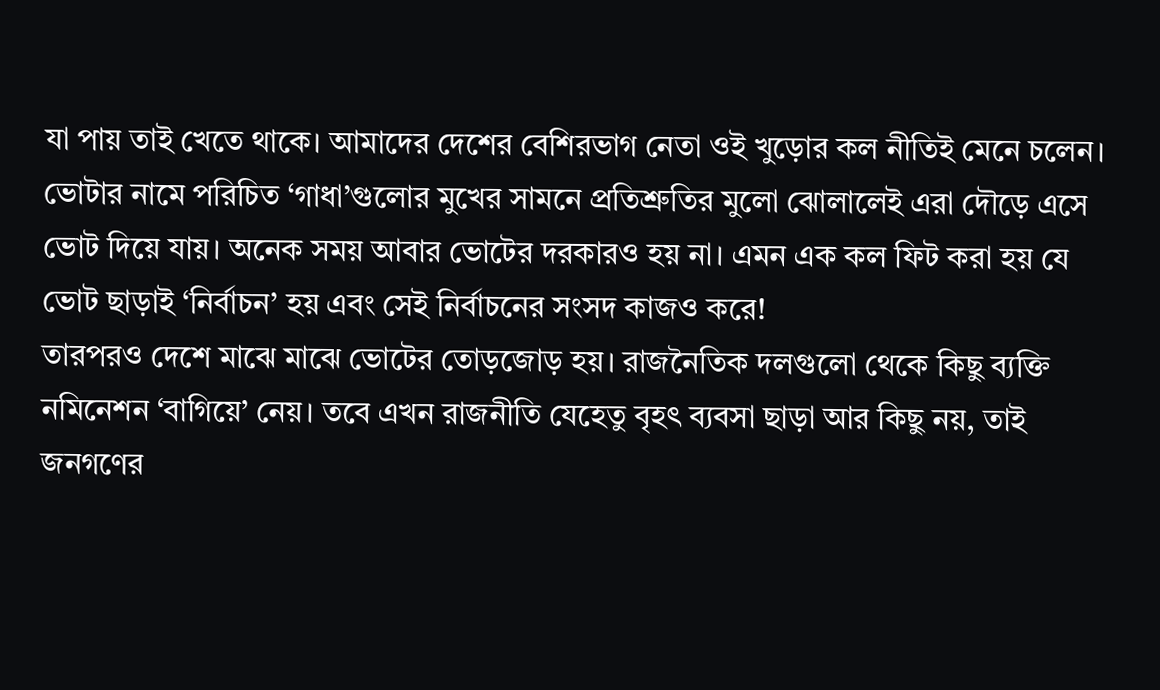যা পায় তাই খেতে থাকে। আমাদের দেশের বেশিরভাগ নেতা ওই খুড়োর কল নীতিই মেনে চলেন।
ভোটার নামে পরিচিত ‘গাধা’গুলোর মুখের সামনে প্রতিশ্রুতির মুলো ঝোলালেই এরা দৌড়ে এসে ভোট দিয়ে যায়। অনেক সময় আবার ভোটের দরকারও হয় না। এমন এক কল ফিট করা হয় যে ভোট ছাড়াই ‘নির্বাচন’ হয় এবং সেই নির্বাচনের সংসদ কাজও করে!
তারপরও দেশে মাঝে মাঝে ভোটের তোড়জোড় হয়। রাজনৈতিক দলগুলো থেকে কিছু ব্যক্তি নমিনেশন ‘বাগিয়ে’ নেয়। তবে এখন রাজনীতি যেহেতু বৃহৎ ব্যবসা ছাড়া আর কিছু নয়, তাই জনগণের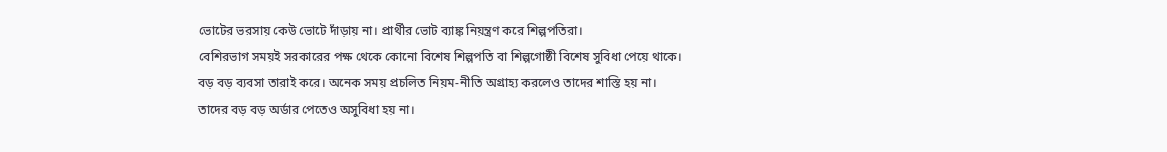ভোটের ভরসায় কেউ ভোটে দাঁড়ায় না। প্রার্থীর ভোট ব্যাঙ্ক নিয়ন্ত্রণ করে শিল্পপতিরা।
বেশিরভাগ সময়ই সরকারের পক্ষ থেকে কোনো বিশেষ শিল্পপতি বা শিল্পগোষ্ঠী বিশেষ সুবিধা পেয়ে থাকে। বড় বড় ব্যবসা তারাই করে। অনেক সময় প্রচলিত নিয়ম-নীতি অগ্রাহ্য করলেও তাদের শাস্তি হয় না। তাদের বড় বড় অর্ডার পেতেও অসুবিধা হয় না।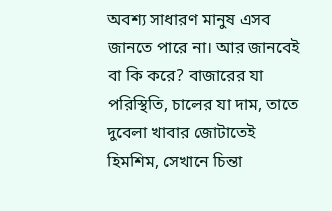অবশ্য সাধারণ মানুষ এসব জানতে পারে না। আর জানবেই বা কি করে? বাজারের যা পরিস্থিতি, চালের যা দাম, তাতে দুবেলা খাবার জোটাতেই হিমশিম, সেখানে চিন্তা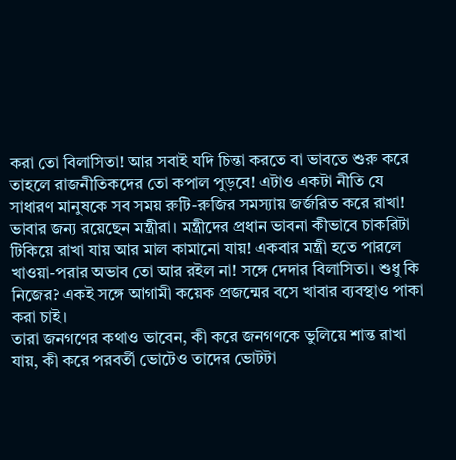করা তো বিলাসিতা! আর সবাই যদি চিন্তা করতে বা ভাবতে শুরু করে তাহলে রাজনীতিকদের তো কপাল পুড়বে! এটাও একটা নীতি যে সাধারণ মানুষকে সব সময় রুটি-রুজির সমস্যায় জর্জরিত করে রাখা!
ভাবার জন্য রয়েছেন মন্ত্রীরা। মন্ত্রীদের প্রধান ভাবনা কীভাবে চাকরিটা টিকিয়ে রাখা যায় আর মাল কামানো যায়! একবার মন্ত্রী হতে পারলে খাওয়া-পরার অভাব তো আর রইল না! সঙ্গে দেদার বিলাসিতা। শুধু কি নিজের? একই সঙ্গে আগামী কয়েক প্রজন্মের বসে খাবার ব্যবস্থাও পাকা করা চাই।
তারা জনগণের কথাও ভাবেন, কী করে জনগণকে ভুলিয়ে শান্ত রাখা যায়, কী করে পরবর্তী ভোটেও তাদের ভোটটা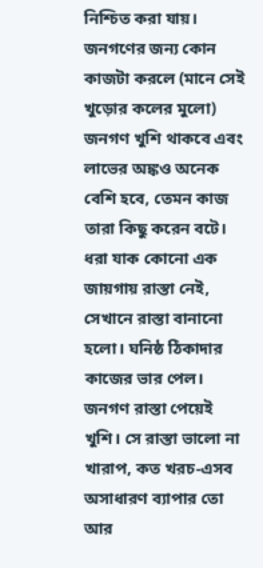নিশ্চিত করা যায়। জনগণের জন্য কোন কাজটা করলে (মানে সেই খুড়োর কলের মুলো) জনগণ খুশি থাকবে এবং লাভের অঙ্কও অনেক বেশি হবে, তেমন কাজ তারা কিছু করেন বটে।
ধরা যাক কোনো এক জায়গায় রাস্তা নেই, সেখানে রাস্তা বানানো হলো। ঘনিষ্ঠ ঠিকাদার কাজের ভার পেল। জনগণ রাস্তা পেয়েই খুশি। সে রাস্তা ভালো না খারাপ, কত খরচ-এসব অসাধারণ ব্যাপার তো আর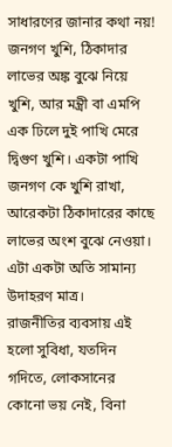সাধারণের জানার কথা নয়! জনগণ খুশি, ঠিকাদার লাভের অঙ্ক বুঝে নিয়ে খুশি, আর মন্ত্রী বা এমপি এক ঢিলে দুই পাখি মেরে দ্বিগুণ খুশি। একটা পাখি জনগণ কে খুশি রাখা, আরেকটা ঠিকাদারের কাছে লাভের অংশ বুঝে নেওয়া। এটা একটা অতি সামান্য উদাহরণ মাত্র।
রাজনীতির ব্যবসায় এই হলো সুবিধা, যতদিন গদিতে, লোকসানের কোনো ভয় নেই, বিনা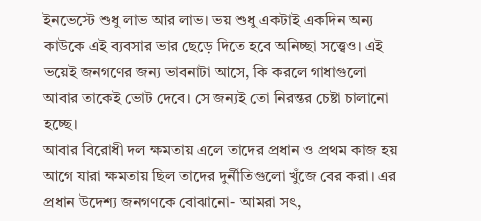ইনভেস্টে শুধু লাভ আর লাভ। ভয় শুধু একটাই একদিন অন্য কাউকে এই ব্যবসার ভার ছেড়ে দিতে হবে অনিচ্ছা সত্ত্বেও। এই ভয়েই জনগণের জন্য ভাবনাটা আসে, কি করলে গাধাগুলো আবার তাকেই ভোট দেবে। সে জন্যই তো নিরন্তর চেষ্টা চালানো হচ্ছে।
আবার বিরোধী দল ক্ষমতায় এলে তাদের প্রধান ও প্রথম কাজ হয় আগে যারা ক্ষমতায় ছিল তাদের দুর্নীতিগুলো খুঁজে বের করা। এর প্রধান উদেশ্য জনগণকে বোঝানো- আমরা সৎ,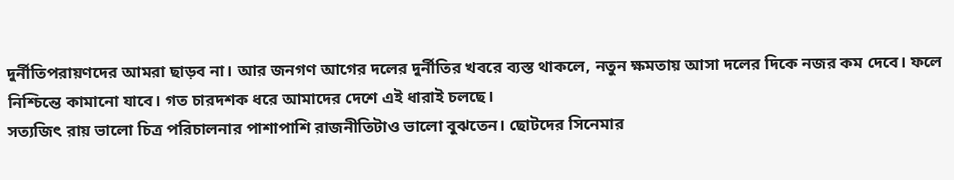দুর্নীতিপরায়ণদের আমরা ছাড়ব না। আর জনগণ আগের দলের দুর্নীতির খবরে ব্যস্ত থাকলে, নতুন ক্ষমতায় আসা দলের দিকে নজর কম দেবে। ফলে নিশ্চিন্তে কামানো যাবে। গত চারদশক ধরে আমাদের দেশে এই ধারাই চলছে।
সত্যজিৎ রায় ভালো চিত্র পরিচালনার পাশাপাশি রাজনীতিটাও ভালো বুঝতেন। ছোটদের সিনেমার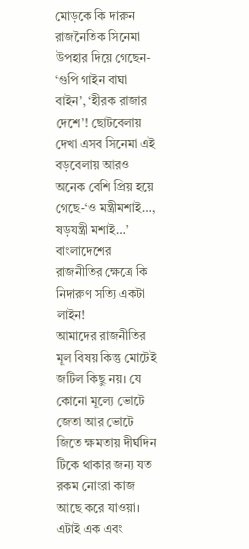মোড়কে কি দারুন রাজনৈতিক সিনেমা উপহার দিয়ে গেছেন- ‘গুপি গাইন বাঘা বাইন’, ‘হীরক রাজার দেশে’! ছোটবেলায় দেখা এসব সিনেমা এই বড়বেলায় আরও অনেক বেশি প্রিয় হয়ে গেছে-‘ও মন্ত্রীমশাই…, ষড়যন্ত্রী মশাই…’ বাংলাদেশের রাজনীতির ক্ষেত্রে কি নিদারুণ সত্যি একটা লাইন!
আমাদের রাজনীতির মূল বিষয় কিন্তু মোটেই জটিল কিছু নয়। যে কোনো মূল্যে ভোটে জেতা আর ভোটে জিতে ক্ষমতায় দীর্ঘদিন টিকে থাকার জন্য যত রকম নোংরা কাজ আছে করে যাওয়া। এটাই এক এবং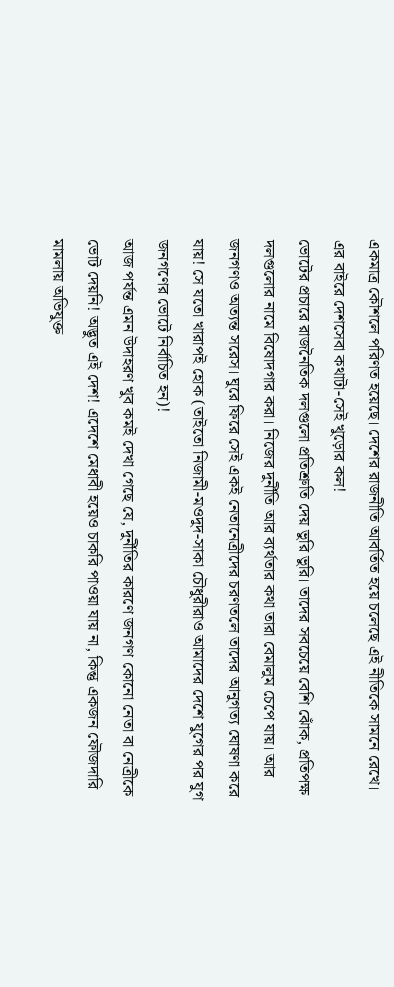একমাত্র কৌশলে পরিণত হয়েছে। দেশের রাজনীতি আবর্তিত হয়ে চলেছে এই নীতিকে সামনে রেখে। এর বাইরে দেশসেবা কথাটা-সেই খুড়োর কল!
ভোটের প্রচারে রাজনৈতিক দলগুলো প্রতিশ্রুতি দেয় ভুরি ভুরি। তাদের সবচেয়ে বেশি ঝোঁক, প্রতিপক্ষ দলগুলোর নামে বিষোদগার করা। নিজের দুর্নীতি আর ব্যর্থতার কথা তারা বেমালুম চেপে যায়। আর জনগণও অত্যন্ত সরেস। ঘুরে ফিরে সেই একই নেতানেত্রীদের চরণতলে তাদের আনুগত্য ঘোষণা করে যায়! সে যতো খারাপই হোক (তাইতো নিজামী-মওদুদ-সাকা চৌধুরীরাও আমাদের দেশে যুগের পর যুগ জনগণের ভোটে নির্বাচিত হন)!
আজ পর্যন্ত এমন উদাহরণ খুব কমই দেখা গেছে যে, দুর্নীতির কারণে জনগণ কোনো নেতা বা নেত্রীকে ভোট দেয়নি! অদ্ভুত এই দেশ! এদেশে মেধাবী হয়েও চাকরি পাওয়া যায় না, কিন্তু একজন ফৌজদারি মামলায় অভিযুক্ত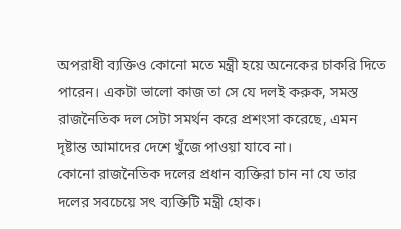অপরাধী ব্যক্তিও কোনো মতে মন্ত্রী হয়ে অনেকের চাকরি দিতে পারেন। একটা ভালো কাজ তা সে যে দলই করুক, সমস্ত রাজনৈতিক দল সেটা সমর্থন করে প্রশংসা করেছে, এমন দৃষ্টান্ত আমাদের দেশে খুঁজে পাওয়া যাবে না।
কোনো রাজনৈতিক দলের প্রধান ব্যক্তিরা চান না যে তার দলের সবচেয়ে সৎ ব্যক্তিটি মন্ত্রী হোক।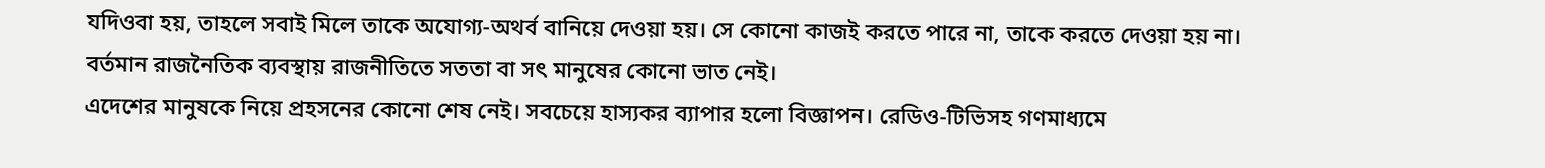যদিওবা হয়, তাহলে সবাই মিলে তাকে অযোগ্য-অথর্ব বানিয়ে দেওয়া হয়। সে কোনো কাজই করতে পারে না, তাকে করতে দেওয়া হয় না। বর্তমান রাজনৈতিক ব্যবস্থায় রাজনীতিতে সততা বা সৎ মানুষের কোনো ভাত নেই।
এদেশের মানুষকে নিয়ে প্রহসনের কোনো শেষ নেই। সবচেয়ে হাস্যকর ব্যাপার হলো বিজ্ঞাপন। রেডিও-টিভিসহ গণমাধ্যমে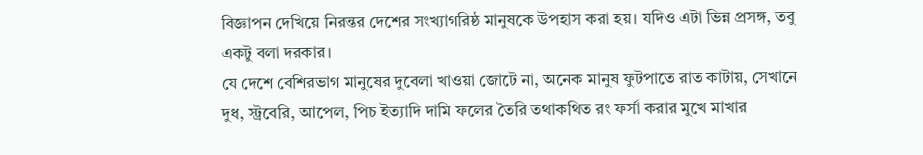বিজ্ঞাপন দেখিয়ে নিরন্তর দেশের সংখ্যাগরিষ্ঠ মানুষকে উপহাস করা হয়। যদিও এটা ভিন্ন প্রসঙ্গ, তবু একটু বলা দরকার।
যে দেশে বেশিরভাগ মানুষের দুবেলা খাওয়া জোটে না, অনেক মানুষ ফুটপাতে রাত কাটায়, সেখানে দুধ, স্ট্রবেরি, আপেল, পিচ ইত্যাদি দামি ফলের তৈরি তথাকথিত রং ফর্সা করার মুখে মাখার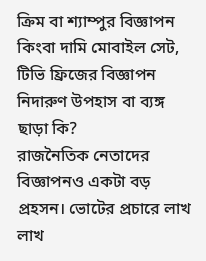ক্রিম বা শ্যাম্পুর বিজ্ঞাপন কিংবা দামি মোবাইল সেট, টিভি ফ্রিজের বিজ্ঞাপন নিদারুণ উপহাস বা ব্যঙ্গ ছাড়া কি?
রাজনৈতিক নেতাদের বিজ্ঞাপনও একটা বড় প্রহসন। ভোটের প্রচারে লাখ লাখ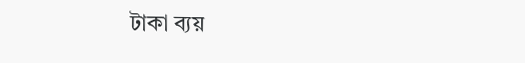টাকা ব্যয়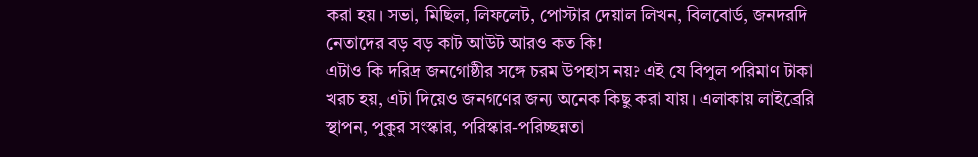করা হয়। সভা, মিছিল, লিফলেট, পোস্টার দেয়াল লিখন, বিলবোর্ড, জনদরদি নেতাদের বড় বড় কাট আউট আরও কত কি!
এটাও কি দরিদ্র জনগোষ্ঠীর সঙ্গে চরম উপহাস নয়? এই যে বিপুল পরিমাণ টাকা খরচ হয়, এটা দিয়েও জনগণের জন্য অনেক কিছু করা যায়। এলাকায় লাইব্রেরি স্থাপন, পুকুর সংস্কার, পরিস্কার-পরিচ্ছন্নতা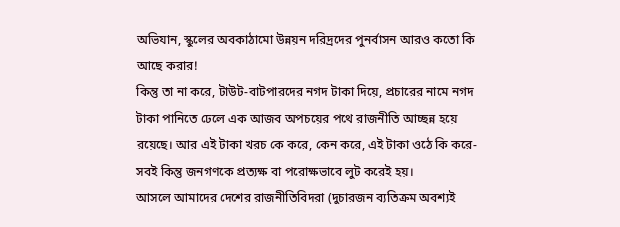অভিযান, স্কুলের অবকাঠামো উন্নয়ন দরিদ্রদের পুনর্বাসন আরও কতো কি আছে করার!
কিন্তু তা না করে, টাউট-বাটপারদের নগদ টাকা দিয়ে, প্রচারের নামে নগদ টাকা পানিতে ঢেলে এক আজব অপচয়ের পথে রাজনীতি আচ্ছন্ন হয়ে রয়েছে। আর এই টাকা খরচ কে করে, কেন করে, এই টাকা ওঠে কি করে-সবই কিন্তু জনগণকে প্রত্যক্ষ বা পরোক্ষভাবে লুট করেই হয়।
আসলে আমাদের দেশের রাজনীতিবিদরা (দুচারজন ব্যতিক্রম অবশ্যই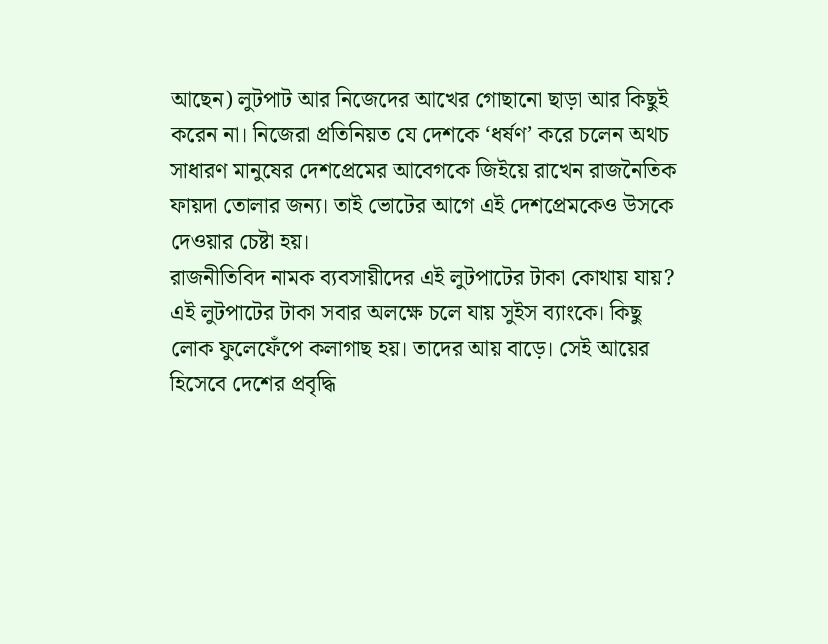আছেন) লুটপাট আর নিজেদের আখের গোছানো ছাড়া আর কিছুই করেন না। নিজেরা প্রতিনিয়ত যে দেশকে ‘ধর্ষণ’ করে চলেন অথচ সাধারণ মানুষের দেশপ্রেমের আবেগকে জিইয়ে রাখেন রাজনৈতিক ফায়দা তোলার জন্য। তাই ভোটের আগে এই দেশপ্রেমকেও উসকে দেওয়ার চেষ্টা হয়।
রাজনীতিবিদ নামক ব্যবসায়ীদের এই লুটপাটের টাকা কোথায় যায়? এই লুটপাটের টাকা সবার অলক্ষে চলে যায় সুইস ব্যাংকে। কিছু লোক ফুলেফেঁপে কলাগাছ হয়। তাদের আয় বাড়ে। সেই আয়ের হিসেবে দেশের প্রবৃদ্ধি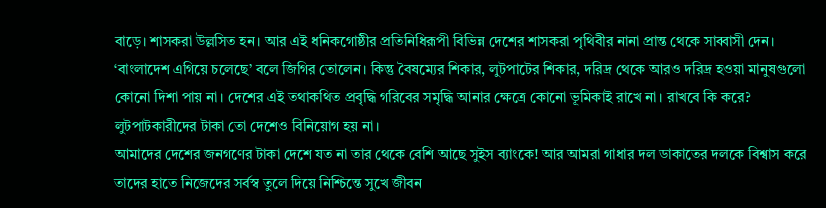বাড়ে। শাসকরা উল্লসিত হন। আর এই ধনিকগোষ্ঠীর প্রতিনিধিরূপী বিভিন্ন দেশের শাসকরা পৃথিবীর নানা প্রান্ত থেকে সাব্বাসী দেন।
‘বাংলাদেশ এগিয়ে চলেছে’ বলে জিগির তোলেন। কিন্তু বৈষম্যের শিকার, লুটপাটের শিকার, দরিদ্র থেকে আরও দরিদ্র হওয়া মানুষগুলো কোনো দিশা পায় না। দেশের এই তথাকথিত প্রবৃদ্ধি গরিবের সমৃদ্ধি আনার ক্ষেত্রে কোনো ভূমিকাই রাখে না। রাখবে কি করে? লুটপাটকারীদের টাকা তো দেশেও বিনিয়োগ হয় না।
আমাদের দেশের জনগণের টাকা দেশে যত না তার থেকে বেশি আছে সুইস ব্যাংকে! আর আমরা গাধার দল ডাকাতের দলকে বিশ্বাস করে তাদের হাতে নিজেদের সর্বস্ব তুলে দিয়ে নিশ্চিন্তে সুখে জীবন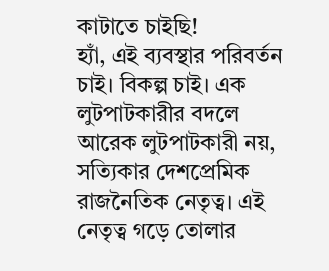কাটাতে চাইছি!
হ্যাঁ, এই ব্যবস্থার পরিবর্তন চাই। বিকল্প চাই। এক লুটপাটকারীর বদলে আরেক লুটপাটকারী নয়, সত্যিকার দেশপ্রেমিক রাজনৈতিক নেতৃত্ব। এই নেতৃত্ব গড়ে তোলার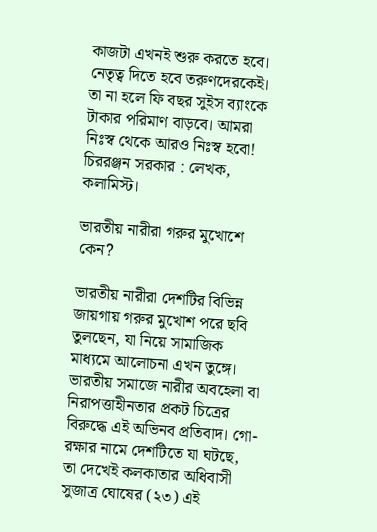কাজটা এখনই শুরু করতে হবে। নেতৃত্ব দিতে হবে তরুণদেরকেই।
তা না হলে ফি বছর সুইস ব্যাংকে টাকার পরিমাণ বাড়বে। আমরা নিঃস্ব থেকে আরও নিঃস্ব হবো!
চিররঞ্জন সরকার : লেখক, কলামিস্ট।

ভারতীয় নারীরা গরুর মুখোশে কেন?

ভারতীয় নারীরা দেশটির বিভিন্ন জায়গায় গরুর মুখোশ পরে ছবি তুলছেন, যা নিয়ে সামাজিক মাধ্যমে আলোচনা এখন তুঙ্গে। ভারতীয় সমাজে নারীর অবহেলা বা নিরাপত্তাহীনতার প্রকট চিত্রের বিরুদ্ধে এই অভিনব প্রতিবাদ। গো-রক্ষার নামে দেশটিতে যা ঘটছে, তা দেখেই কলকাতার অধিবাসী সুজাত্র ঘোষের (২৩) এই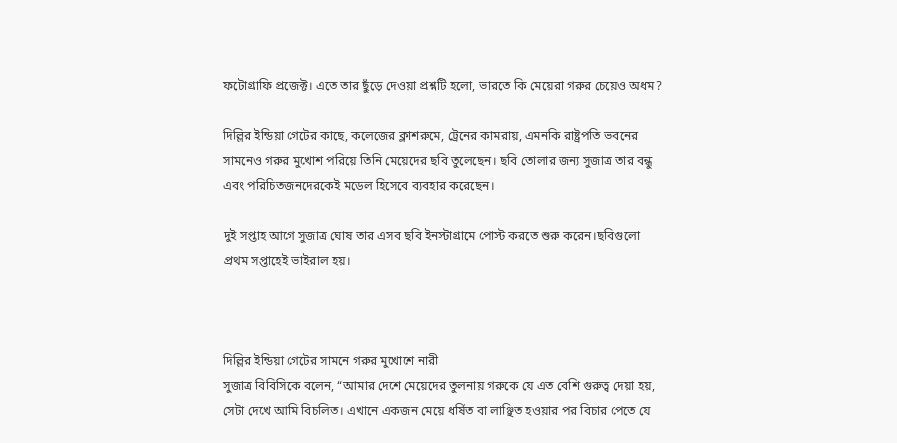ফটোগ্রাফি প্রজেক্ট। এতে তার ছুঁড়ে দেওয়া প্রশ্নটি হলো, ভারতে কি মেয়েরা গরুর চেয়েও অধম?

দিল্লির ইন্ডিয়া গেটের কাছে, কলেজের ক্লাশরুমে, ট্রেনের কামরায়, এমনকি রাষ্ট্রপতি ভবনের সামনেও গরুর মুখোশ পরিয়ে তিনি মেয়েদের ছবি তুলেছেন। ছবি তোলার জন্য সুজাত্র তার বন্ধু এবং পরিচিতজনদেরকেই মডেল হিসেবে ব্যবহার করেছেন।

দুই সপ্তাহ আগে সুজাত্র ঘোষ তার এসব ছবি ইনস্টাগ্রামে পোস্ট করতে শুরু করেন।ছবিগুলো প্রথম সপ্তাহেই ভাইরাল হয়।



দিল্লির ইন্ডিয়া গেটের সামনে গরুর মুখোশে নারী
সুজাত্র বিবিসিকে বলেন, “আমার দেশে মেয়েদের তুলনায় গরুকে যে এত বেশি গুরুত্ব দেয়া হয়, সেটা দেখে আমি বিচলিত। এখানে একজন মেয়ে ধর্ষিত বা লাঞ্ছিত হওয়ার পর বিচার পেতে যে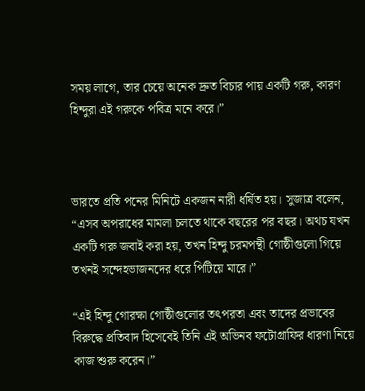সময় লাগে, তার চেয়ে অনেক দ্রুত বিচার পায় একটি গরু, কারণ হিন্দুরা এই গরুকে পবিত্র মনে করে।”



ভারতে প্রতি পনের মিনিটে একজন নারী ধর্ষিত হয়। সুজাত্র বলেন, “এসব অপরাধের মামলা চলতে থাকে বছরের পর বছর। অথচ যখন একটি গরু জবাই করা হয়, তখন হিন্দু চরমপন্থী গোষ্ঠীগুলো গিয়ে তখনই সন্দেহভাজনদের ধরে পিটিয়ে মারে।”

“এই হিন্দু গোরক্ষা গোষ্ঠীগুলোর তৎপরতা এবং তাদের প্রভাবের বিরুদ্ধে প্রতিবাদ হিসেবেই তিনি এই অভিনব ফটোগ্রাফির ধারণা নিয়ে কাজ শুরু করেন।”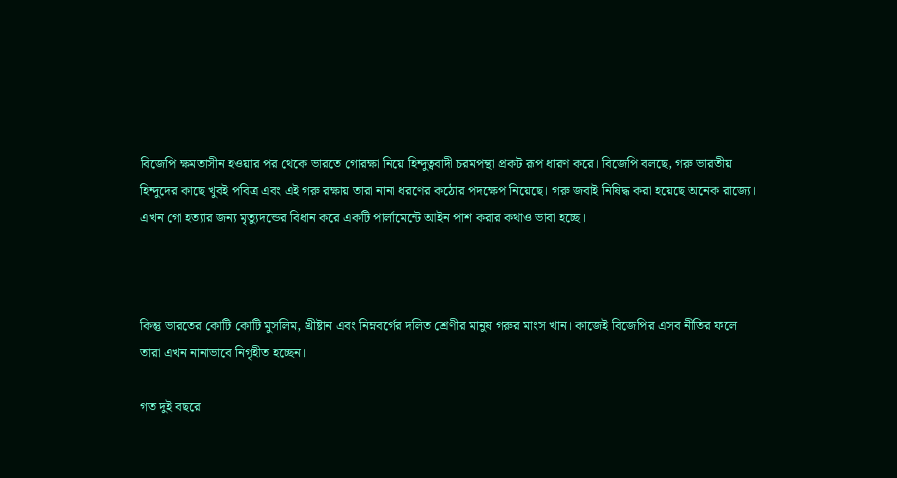বিজেপি ক্ষমতাসীন হওয়ার পর থেকে ভারতে গোরক্ষা নিয়ে হিন্দুত্ববাদী চরমপন্থা প্রকট রূপ ধারণ করে। বিজেপি বলছে, গরু ভারতীয় হিন্দুদের কাছে খুবই পবিত্র এবং এই গরু রক্ষায় তারা নানা ধরণের কঠোর পদক্ষেপ নিয়েছে। গরু জবাই নিষিদ্ধ করা হয়েছে অনেক রাজ্যে। এখন গো হত্যার জন্য মৃত্যুদন্ডের বিধান করে একটি পার্লামেন্টে আইন পাশ করার কথাও ভাবা হচ্ছে।



কিন্তু ভারতের কোটি কোটি মুসলিম, খ্রীষ্টান এবং নিম্নবর্গের দলিত শ্রেণীর মানুষ গরুর মাংস খান। কাজেই বিজেপির এসব নীতির ফলে তারা এখন নানাভাবে নিগৃহীত হচ্ছেন।

গত দুই বছরে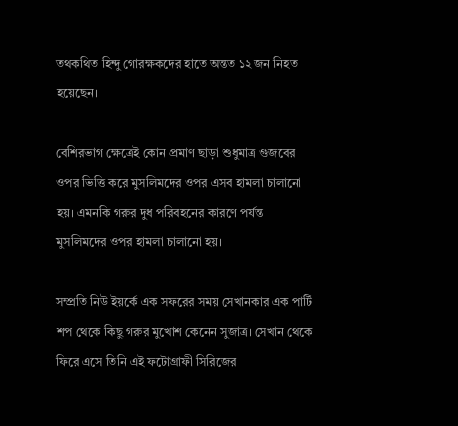তথকথিত হিন্দু গোরক্ষকদের হাতে অন্তত ১২ জন নিহত হয়েছেন।

বেশিরভাগ ক্ষেত্রেই কোন প্রমাণ ছাড়া শুধুমাত্র গুজবের ওপর ভিত্তি করে মুসলিমদের ওপর এসব হামলা চালানো হয়। এমনকি গরুর দুধ পরিবহনের কারণে পর্যন্ত মুসলিমদের ওপর হামলা চালানো হয়।

সম্প্রতি নিউ ইয়র্কে এক সফরের সময় সেখানকার এক পার্টি শপ থেকে কিছু গরুর মুখোশ কেনেন সুজাত্র। সেখান থেকে ফিরে এসে তিনি এই ফটোগ্রাফী সিরিজের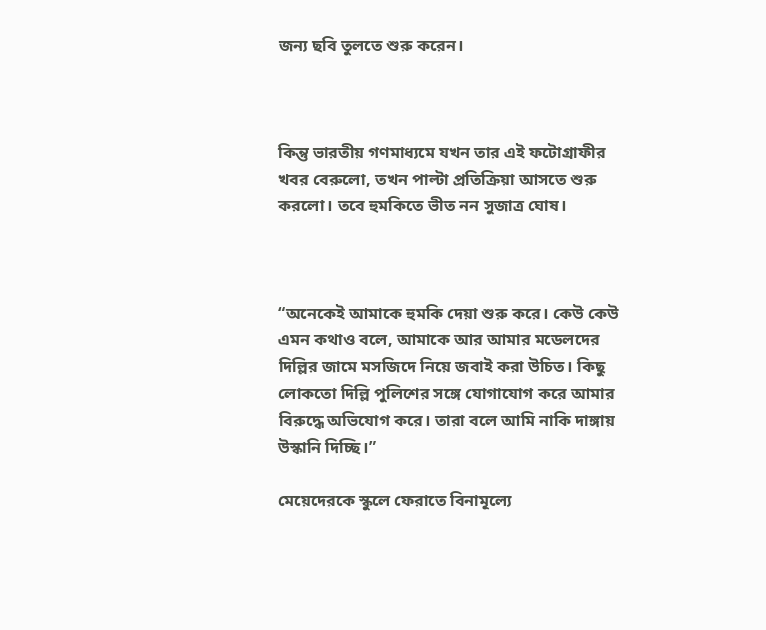জন্য ছবি তুলতে শুরু করেন।



কিন্তু ভারতীয় গণমাধ্যমে যখন তার এই ফটোগ্রাফীর খবর বেরুলো, তখন পাল্টা প্রতিক্রিয়া আসতে শুরু করলো। তবে হুমকিতে ভীত নন সুজাত্র ঘোষ।



“অনেকেই আমাকে হুমকি দেয়া শুরু করে। কেউ কেউ এমন কথাও বলে, আমাকে আর আমার মডেলদের দিল্লির জামে মসজিদে নিয়ে জবাই করা উচিত। কিছু লোকতো দিল্লি পুলিশের সঙ্গে যোগাযোগ করে আমার বিরুদ্ধে অভিযোগ করে। তারা বলে আমি নাকি দাঙ্গায় উস্কানি দিচ্ছি।”

মেয়েদেরকে স্কুলে ফেরাতে বিনামূল্যে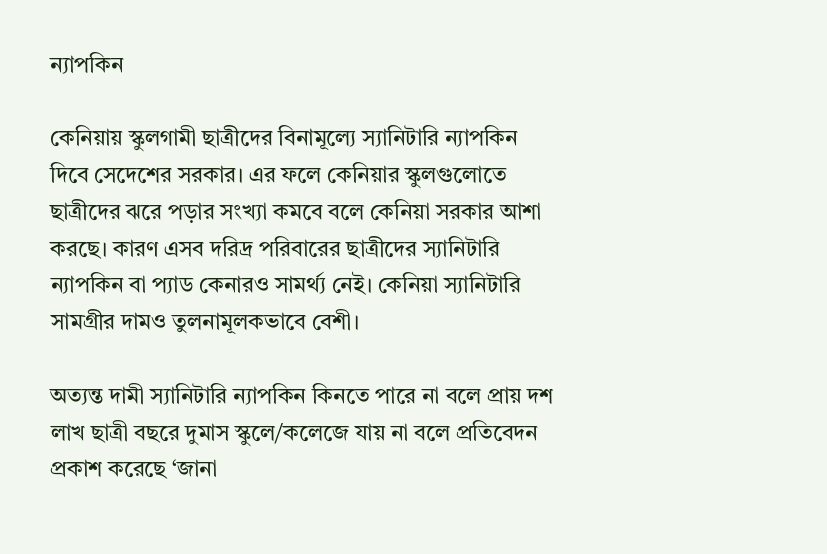ন্যাপকিন

কেনিয়ায় স্কুলগামী ছাত্রীদের বিনামূল্যে স্যানিটারি ন্যাপকিন দিবে সেদেশের সরকার। এর ফলে কেনিয়ার স্কুলগুলোতে ছাত্রীদের ঝরে পড়ার সংখ্যা কমবে বলে কেনিয়া সরকার আশা করছে। কারণ এসব দরিদ্র পরিবারের ছাত্রীদের স্যানিটারি ন্যাপকিন বা প্যাড কেনারও সামর্থ্য নেই। কেনিয়া স্যানিটারি সামগ্রীর দামও তুলনামূলকভাবে বেশী।

অত্যন্ত দামী স্যানিটারি ন্যাপকিন কিনতে পারে না বলে প্রায় দশ লাখ ছাত্রী বছরে দুমাস স্কুলে/কলেজে যায় না বলে প্রতিবেদন প্রকাশ করেছে ‘জানা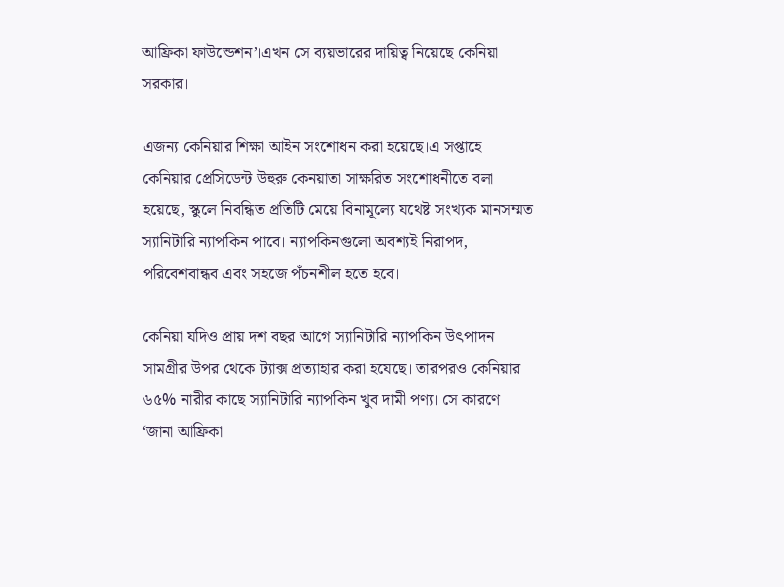আফ্রিকা ফাউন্ডেশন’।এখন সে ব্যয়ভারের দায়িত্ব নিয়েছে কেনিয়া সরকার।

এজন্য কেনিয়ার শিক্ষা আইন সংশোধন করা হয়েছে।এ সপ্তাহে কেনিয়ার প্রেসিডেন্ট উহুরু কেনয়াতা সাক্ষরিত সংশোধনীতে বলা হয়েছে, স্কুলে নিবন্ধিত প্রতিটি মেয়ে বিনামূল্যে যথেষ্ট সংখ্যক মানসম্মত স্যানিটারি ন্যাপকিন পাবে। ন্যাপকিনগুলো অবশ্যই নিরাপদ, পরিবেশবান্ধব এবং সহজে পঁচনশীল হতে হবে।

কেনিয়া যদিও প্রায় দশ বছর আগে স্যানিটারি ন্যাপকিন উৎপাদন সামগ্রীর উপর থেকে ট্যাক্স প্রত্যাহার করা হযেছে। তারপরও কেনিয়ার ৬৫% নারীর কাছে স্যানিটারি ন্যাপকিন খুব দামী পণ্য। সে কারণে ‘জানা আফ্রিকা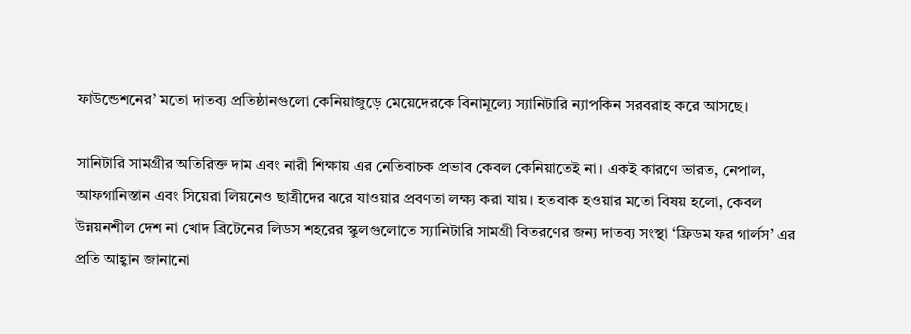ফাউন্ডেশনের’ মতো দাতব্য প্রতিষ্ঠানগুলো কেনিয়াজুড়ে মেয়েদেরকে বিনামূল্যে স্যানিটারি ন্যাপকিন সরবরাহ করে আসছে।

সানিটারি সামগ্রীর অতিরিক্ত দাম এবং নারী শিক্ষায় এর নেতিবাচক প্রভাব কেবল কেনিয়াতেই না। একই কারণে ভারত, নেপাল, আফগানিস্তান এবং সিয়েরা লিয়নেও ছাত্রীদের ঝরে যাওয়ার প্রবণতা লক্ষ্য করা যায়। হতবাক হওয়ার মতো বিষয় হলো, কেবল উন্নয়নশীল দেশ না খোদ ব্রিটেনের লিডস শহরের স্কুলগুলোতে স্যানিটারি সামগ্রী বিতরণের জন্য দাতব্য সংস্থা ‘ফ্রিডম ফর গার্লস’ এর প্রতি আহ্বান জানানো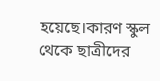হয়েছে।কারণ স্কুল থেকে ছাত্রীদের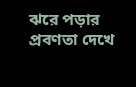ঝরে পড়ার প্রবণতা দেখে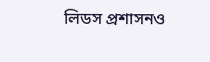লিডস প্রশাসনও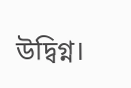উদ্বিগ্ন।